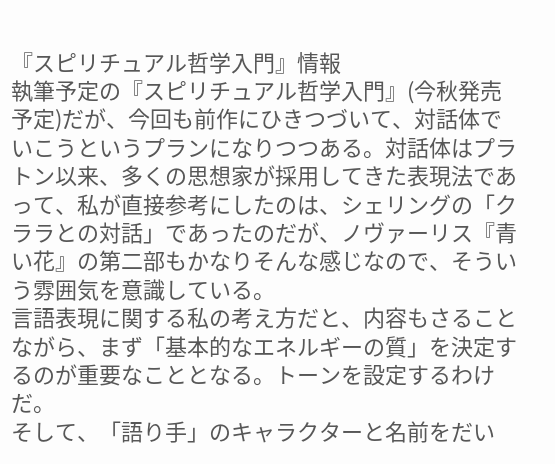『スピリチュアル哲学入門』情報
執筆予定の『スピリチュアル哲学入門』(今秋発売予定)だが、今回も前作にひきつづいて、対話体でいこうというプランになりつつある。対話体はプラトン以来、多くの思想家が採用してきた表現法であって、私が直接参考にしたのは、シェリングの「クララとの対話」であったのだが、ノヴァーリス『青い花』の第二部もかなりそんな感じなので、そういう雰囲気を意識している。
言語表現に関する私の考え方だと、内容もさることながら、まず「基本的なエネルギーの質」を決定するのが重要なこととなる。トーンを設定するわけだ。
そして、「語り手」のキャラクターと名前をだい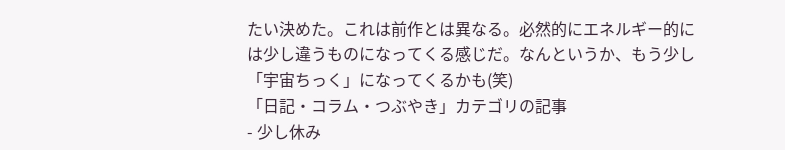たい決めた。これは前作とは異なる。必然的にエネルギー的には少し違うものになってくる感じだ。なんというか、もう少し「宇宙ちっく」になってくるかも(笑)
「日記・コラム・つぶやき」カテゴリの記事
- 少し休み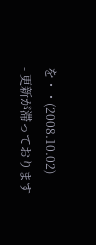を・・(2008.10.02)
- 更新が滞っております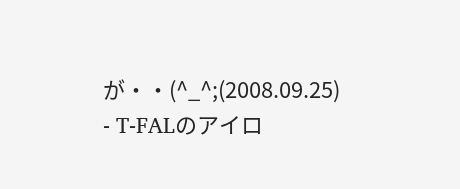が・・(^_^;(2008.09.25)
- T-FALのアイロ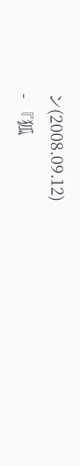ン(2008.09.12)
- 『狐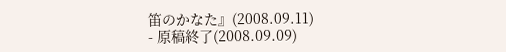笛のかなた』(2008.09.11)
- 原稿終了(2008.09.09)